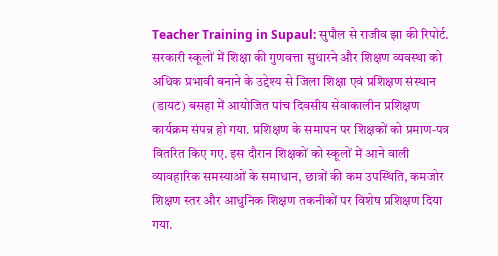Teacher Training in Supaul: सुपौल से राजीव झा की रिपोर्ट. सरकारी स्कूलों में शिक्षा की गुणवत्ता सुधारने और शिक्षण व्यवस्था को अधिक प्रभावी बनाने के उद्देश्य से जिला शिक्षा एवं प्रशिक्षण संस्थान (डायट) बसहा में आयोजित पांच दिवसीय सेवाकालीन प्रशिक्षण कार्यक्रम संपन्न हो गया. प्रशिक्षण के समापन पर शिक्षकों को प्रमाण-पत्र वितरित किए गए. इस दौरान शिक्षकों को स्कूलों में आने वाली व्यावहारिक समस्याओं के समाधान, छात्रों की कम उपस्थिति, कमजोर शिक्षण स्तर और आधुनिक शिक्षण तकनीकों पर विशेष प्रशिक्षण दिया गया.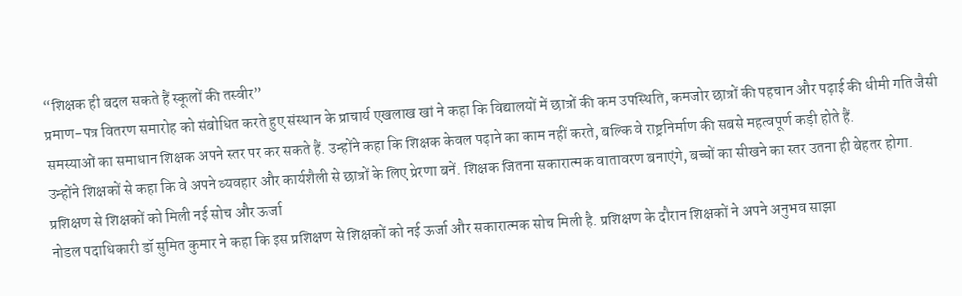“शिक्षक ही बदल सकते हैं स्कूलों की तस्वीर”
प्रमाण-पत्र वितरण समारोह को संबोधित करते हुए संस्थान के प्राचार्य एखलाख खां ने कहा कि विद्यालयों में छात्रों की कम उपस्थिति, कमजोर छात्रों की पहचान और पढ़ाई की धीमी गति जैसी समस्याओं का समाधान शिक्षक अपने स्तर पर कर सकते हैं. उन्होंने कहा कि शिक्षक केवल पढ़ाने का काम नहीं करते, बल्कि वे राष्ट्रनिर्माण की सबसे महत्वपूर्ण कड़ी होते हैं.
उन्होंने शिक्षकों से कहा कि वे अपने व्यवहार और कार्यशैली से छात्रों के लिए प्रेरणा बनें. शिक्षक जितना सकारात्मक वातावरण बनाएंगे, बच्चों का सीखने का स्तर उतना ही बेहतर होगा.
प्रशिक्षण से शिक्षकों को मिली नई सोच और ऊर्जा
नोडल पदाधिकारी डॉ सुमित कुमार ने कहा कि इस प्रशिक्षण से शिक्षकों को नई ऊर्जा और सकारात्मक सोच मिली है. प्रशिक्षण के दौरान शिक्षकों ने अपने अनुभव साझा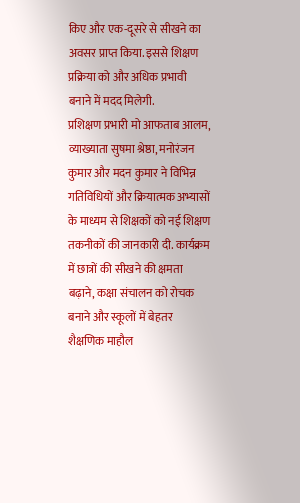किए और एक-दूसरे से सीखने का अवसर प्राप्त किया. इससे शिक्षण प्रक्रिया को और अधिक प्रभावी बनाने में मदद मिलेगी.
प्रशिक्षण प्रभारी मो आफताब आलम, व्याख्याता सुषमा श्रेष्ठा, मनोरंजन कुमार और मदन कुमार ने विभिन्न गतिविधियों और क्रियात्मक अभ्यासों के माध्यम से शिक्षकों को नई शिक्षण तकनीकों की जानकारी दी. कार्यक्रम में छात्रों की सीखने की क्षमता बढ़ाने, कक्षा संचालन को रोचक बनाने और स्कूलों में बेहतर शैक्षणिक माहौल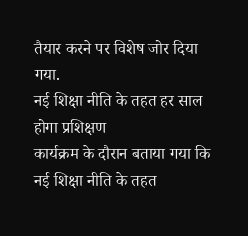तैयार करने पर विशेष जोर दिया गया.
नई शिक्षा नीति के तहत हर साल होगा प्रशिक्षण
कार्यक्रम के दौरान बताया गया कि नई शिक्षा नीति के तहत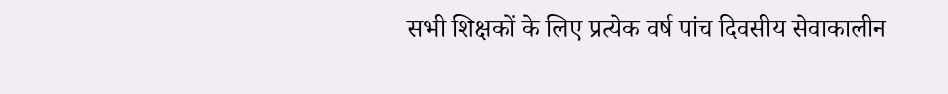सभी शिक्षकों के लिए प्रत्येक वर्ष पांच दिवसीय सेवाकालीन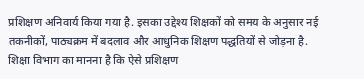प्रशिक्षण अनिवार्य किया गया है. इसका उद्देश्य शिक्षकों को समय के अनुसार नई तकनीकों, पाठ्यक्रम में बदलाव और आधुनिक शिक्षण पद्धतियों से जोड़ना है.
शिक्षा विभाग का मानना है कि ऐसे प्रशिक्षण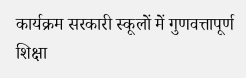कार्यक्रम सरकारी स्कूलों में गुणवत्तापूर्ण शिक्षा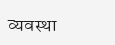व्यवस्था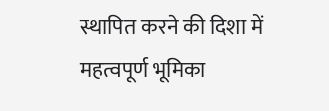स्थापित करने की दिशा में महत्वपूर्ण भूमिका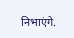निभाएंगे.